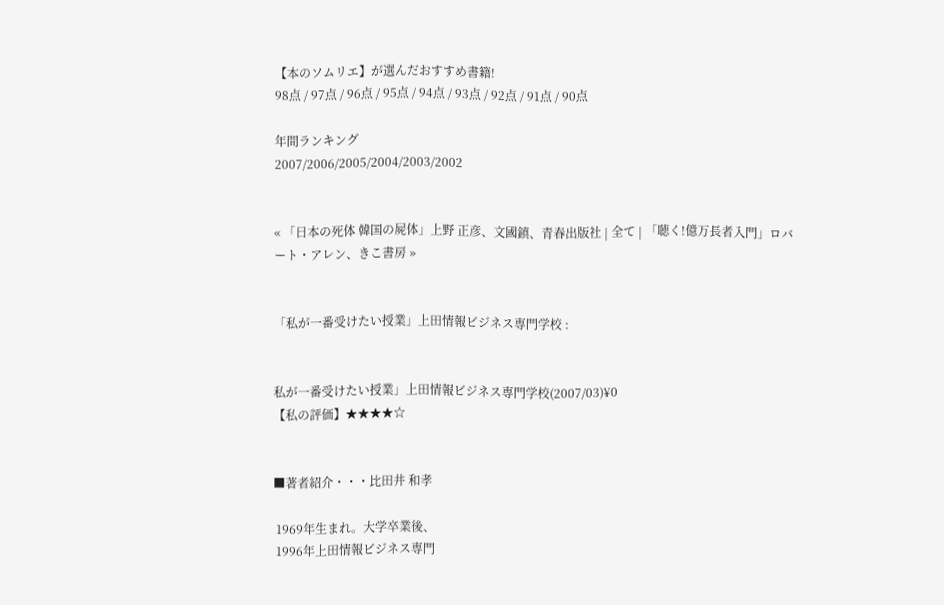【本のソムリエ】が選んだおすすめ書籍!
98点 / 97点 / 96点 / 95点 / 94点 / 93点 / 92点 / 91点 / 90点

年間ランキング
2007/2006/2005/2004/2003/2002


« 「日本の死体 韓国の屍体」上野 正彦、文國鎮、青春出版社 | 全て | 「聴く!億万長者入門」ロバート・アレン、きこ書房 »


「私が一番受けたい授業」上田情報ビジネス専門学校 :


私が一番受けたい授業」上田情報ビジネス専門学校(2007/03)¥0
【私の評価】★★★★☆


■著者紹介・・・比田井 和孝

 1969年生まれ。大学卒業後、
 1996年上田情報ビジネス専門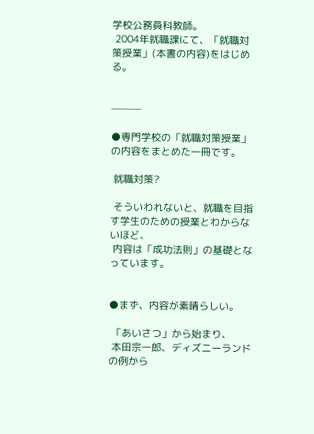学校公務員科教師。
 2004年就職課にて、「就職対策授業」(本書の内容)をはじめる。


───

●専門学校の「就職対策授業」の内容をまとめた一冊です。

 就職対策?

 そういわれないと、就職を目指す学生のための授業とわからないほど、
 内容は「成功法則」の基礎となっています。


●まず、内容が素晴らしい。

 「あいさつ」から始まり、
 本田宗一郎、ディズニーランドの例から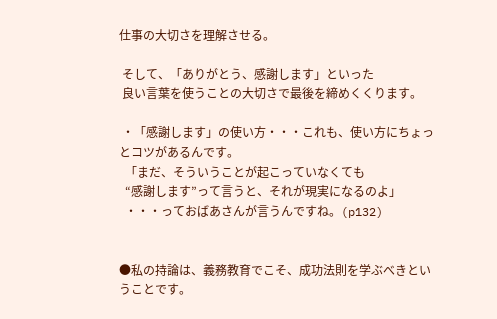仕事の大切さを理解させる。

 そして、「ありがとう、感謝します」といった
 良い言葉を使うことの大切さで最後を締めくくります。

 ・「感謝します」の使い方・・・これも、使い方にちょっとコツがあるんです。
  「まだ、そういうことが起こっていなくても
  “感謝します”って言うと、それが現実になるのよ」
  ・・・っておばあさんが言うんですね。(p132)


●私の持論は、義務教育でこそ、成功法則を学ぶべきということです。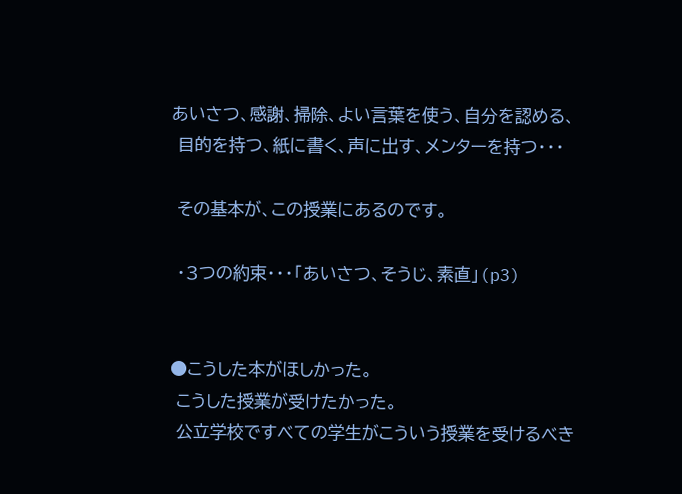あいさつ、感謝、掃除、よい言葉を使う、自分を認める、
 目的を持つ、紙に書く、声に出す、メンターを持つ・・・

 その基本が、この授業にあるのです。

 ・3つの約束・・・「あいさつ、そうじ、素直」(p3)


●こうした本がほしかった。
 こうした授業が受けたかった。
 公立学校ですべての学生がこういう授業を受けるべき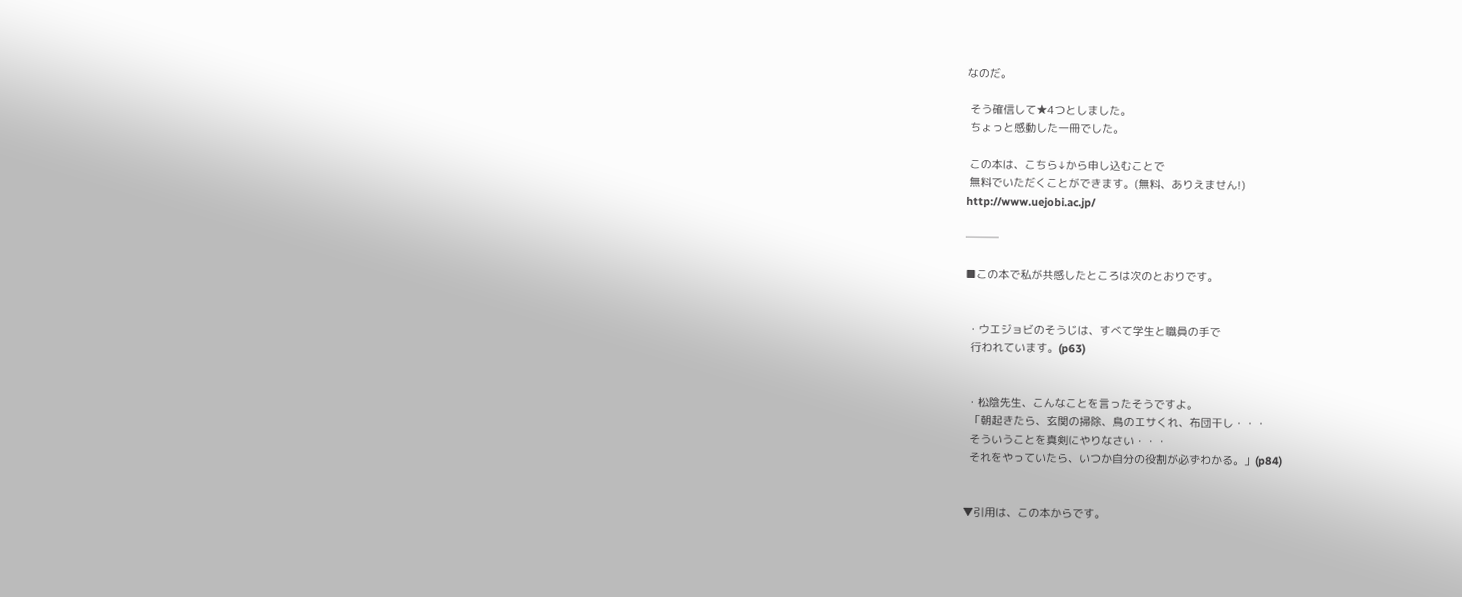なのだ。

 そう確信して★4つとしました。
 ちょっと感動した一冊でした。

 この本は、こちら↓から申し込むことで
 無料でいただくことができます。(無料、ありえません!)
http://www.uejobi.ac.jp/

───

■この本で私が共感したところは次のとおりです。


 ・ウエジョビのそうじは、すべて学生と職員の手で
  行われています。(p63)


 ・松陰先生、こんなことを言ったそうですよ。
  「朝起きたら、玄関の掃除、鳥のエサくれ、布団干し・・・
  そういうことを真剣にやりなさい・・・
  それをやっていたら、いつか自分の役割が必ずわかる。」(p84)


▼引用は、この本からです。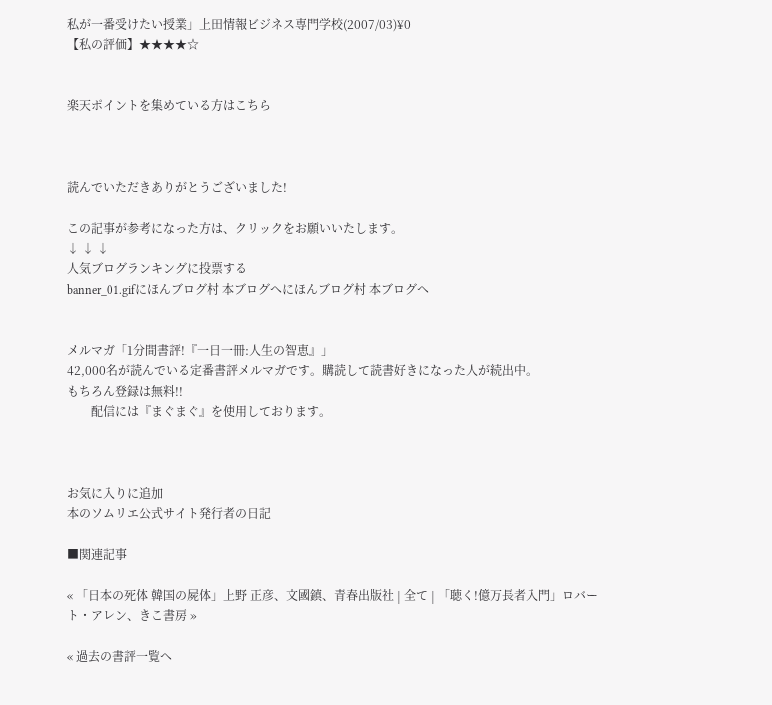私が一番受けたい授業」上田情報ビジネス専門学校(2007/03)¥0
【私の評価】★★★★☆


楽天ポイントを集めている方はこちら



読んでいただきありがとうございました!

この記事が参考になった方は、クリックをお願いいたします。
↓ ↓ ↓
人気ブログランキングに投票する
banner_01.gifにほんブログ村 本ブログへにほんブログ村 本ブログへ


メルマガ「1分間書評!『一日一冊:人生の智恵』」
42,000名が読んでいる定番書評メルマガです。購読して読書好きになった人が続出中。
もちろん登録は無料!!
        配信には『まぐまぐ』を使用しております。



お気に入りに追加
本のソムリエ公式サイト発行者の日記

■関連記事

« 「日本の死体 韓国の屍体」上野 正彦、文國鎮、青春出版社 | 全て | 「聴く!億万長者入門」ロバート・アレン、きこ書房 »

« 過去の書評一覧へ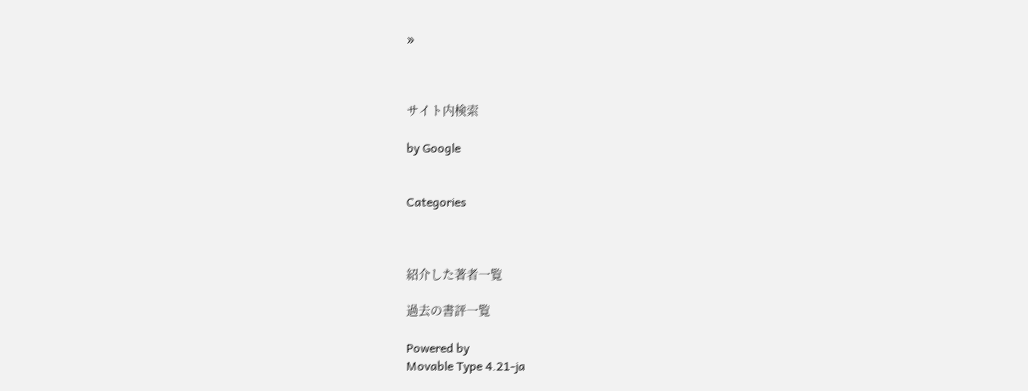»



サイト内検索

by Google


Categories



紹介した著者一覧

過去の書評一覧

Powered by
Movable Type 4.21-ja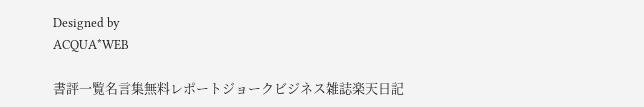Designed by
ACQUA*WEB

書評一覧名言集無料レポートジョークビジネス雑誌楽天日記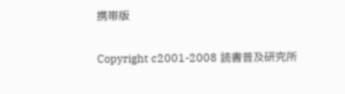携帯版

Copyright c2001-2008 読書普及研究所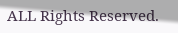ALL Rights Reserved.